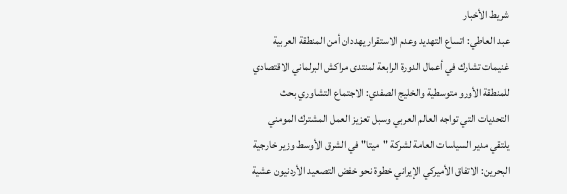شريط الأخبار
عبد العاطي: اتساع التهديد وعدم الاستقرار يهددان أمن المنطقة العربية غنيمات تشارك في أعمال الدورة الرابعة لمنتدى مراكش البرلماني الاقتصادي للمنطقة الأورو متوسطية والخليج الصفدي: الاجتماع التشاوري بحث التحديات التي تواجه العالم العربي وسبل تعزيز العمل المشترك المومني يلتقي مدير السياسات العامة لشركة "ميتا" في الشرق الأوسط وزير خارجية البحرين: الاتفاق الأميركي الإيراني خطوة نحو خفض التصعيد الأردنيون عشية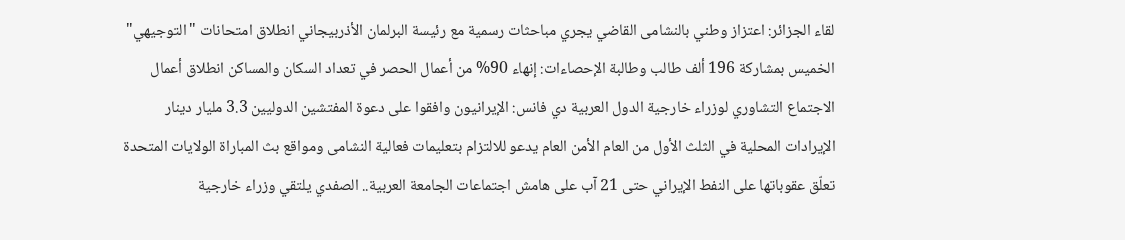لقاء الجزائر: اعتزاز وطني بالنشامى القاضي يجري مباحثات رسمية مع رئيسة البرلمان الأذربيجاني انطلاق امتحانات "التوجيهي" الخميس بمشاركة 196 ألف طالب وطالبة الإحصاءات: إنهاء 90% من أعمال الحصر في تعداد السكان والمساكن انطلاق أعمال الاجتماع التشاوري لوزراء خارجية الدول العربية دي فانس: الإيرانيون وافقوا على دعوة المفتشين الدوليين 3.3 مليار دينار الإيرادات المحلية في الثلث الأول من العام الأمن العام يدعو للالتزام بتعليمات فعالية النشامى ومواقع بث المباراة الولايات المتحدة تعلّق عقوباتها على النفط الإيراني حتى 21 آب على هامش اجتماعات الجامعة العربية.. الصفدي يلتقي وزراء خارجية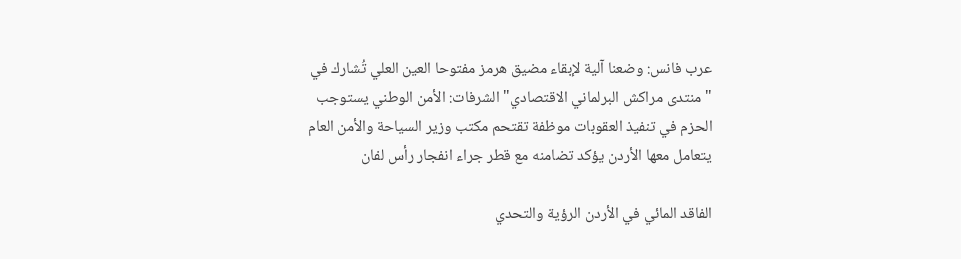عرب فانس: وضعنا آلية لإبقاء مضيق هرمز مفتوحا العين العلي تُشارك في "منتدى مراكش البرلماني الاقتصادي" الشرفات: الأمن الوطني يستوجب الحزم في تنفيذ العقوبات موظفة تقتحم مكتب وزير السياحة والأمن العام يتعامل معها الأردن يؤكد تضامنه مع قطر جراء انفجار رأس لفان

الفاقد المائي في الأردن الرؤية والتحدي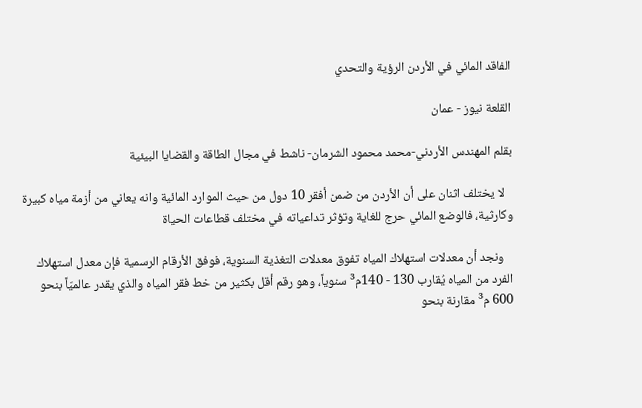الفاقد المائي في الأردن الرؤية والتحدي

القلعة نيوز - عمان

بقلم المهندس الأردني-محمد محمود الشرمان- ناشط في مجال الطاقة والقضايا البيئية

   لا يختلف اثنان على أن الأردن من ضمن أفقر 10 دول من حيث الموارد المائية وانه يعاني من أزمة مياه كبيرة وكارثية، فالوضع المائي حرج للغاية وتؤثر تداعياته في مختلف قطاعات الحياة

   ونجد أن معدلات استهلاك المياه تفوق معدلات التغذية السنوية، فوفق الأرقام الرسمية فإن معدل استهلاك الفرد من المياه يُقارب 130 - 140م³ سنوياً، وهو رقم أقل بكثير من خط فقر المياه والذي يقدر عالميّاً بنحو 600 م³ مقارنة بنحو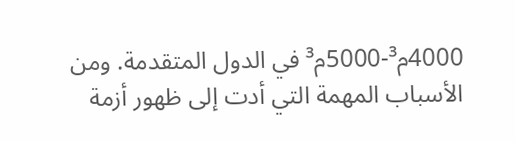4000م³-5000م³ في الدول المتقدمة. ومن الأسباب المهمة التي أدت إلى ظهور أزمة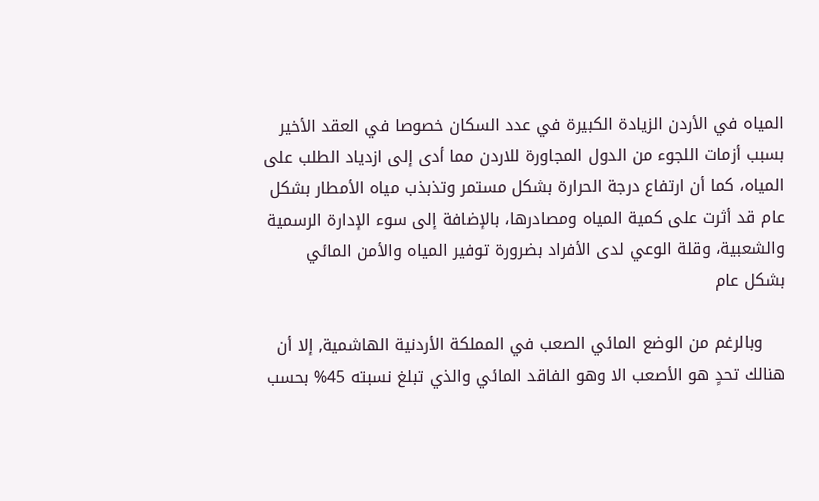المياه في الأردن الزيادة الكبيرة في عدد السكان خصوصا في العقد الأخير بسبب أزمات اللجوء من الدول المجاورة للاردن مما أدى إلى ازدياد الطلب على المياه، كما أن ارتفاع درجة الحرارة بشكل مستمر وتذبذب مياه الأمطار بشكل عام قد أثرت على كمية المياه ومصادرها، بالإضافة إلى سوء الإدارة الرسمية والشعبية، وقلة الوعي لدى الأفراد بضرورة توفير المياه والأمن المائي بشكل عام

    وبالرغم من الوضع المائي الصعب في المملكة الأردنية الهاشمية, إلا أن هنالك تحدٍ هو الأصعب الا وهو الفاقد المائي والذي تبلغ نسبته 45% بحسب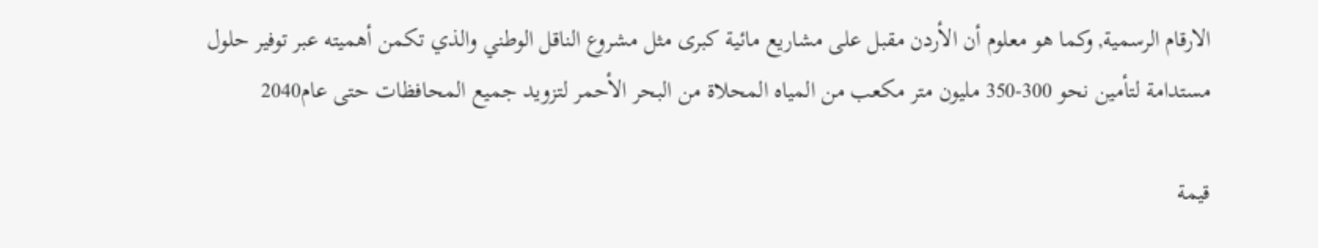الارقام الرسمية, وكما هو معلوم أن الأردن مقبل على مشاريع مائية كبرى مثل مشروع الناقل الوطني والذي تكمن أهميته عبر توفير حلول مستدامة لتأمين نحو 300-350 مليون متر مكعب من المياه المحلاة من البحر الأحمر لتزويد جميع المحافظات حتى عام2040

قيمة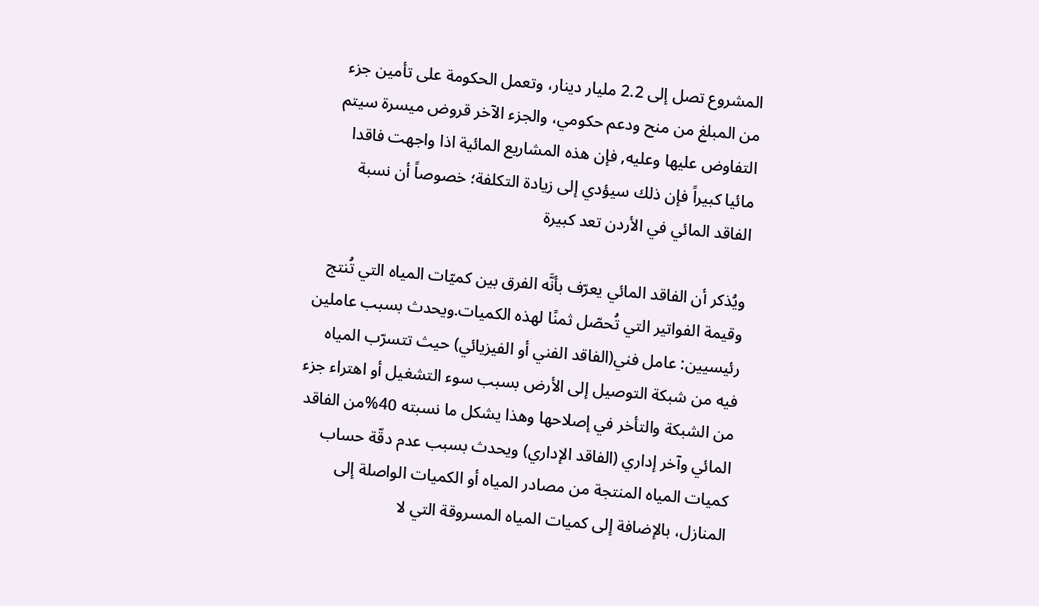المشروع تصل إلى 2.2 مليار دينار، وتعمل الحكومة على تأمين جزء من المبلغ من منح ودعم حكومي، والجزء الآخر قروض ميسرة سيتم التفاوض عليها وعليه, فإن هذه المشاريع المائية اذا واجهت فاقدا مائيا كبيراً فإن ذلك سيؤدي إلى زيادة التكلفة؛ خصوصاً أن نسبة الفاقد المائي في الأردن تعد كبيرة

ويُذكر أن الفاقد المائي يعرّف بأنَّه الفرق بين كميّات المياه التي تُنتج وقيمة الفواتير التي تُحصّل ثمنًا لهذه الكميات.ويحدث بسبب عاملين رئيسيين: عامل فني(الفاقد الفني أو الفيزيائي) حيث تتسرّب المياه فيه من شبكة التوصيل إلى الأرض بسبب سوء التشغيل أو اهتراء جزء من الشبكة والتأخر في إصلاحها وهذا يشكل ما نسبته 40%من الفاقد المائي وآخر إداري (الفاقد الإداري) ويحدث بسبب عدم دقّة حساب كميات المياه المنتجة من مصادر المياه أو الكميات الواصلة إلى المنازل، بالإضافة إلى كميات المياه المسروقة التي لا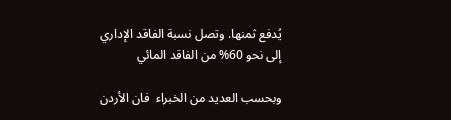يُدفع ثمنها. وتصل نسبة الفاقد الإداري إلى نحو 60% من الفاقد المائي

وبحسب العديد من الخبراء  فان الأردن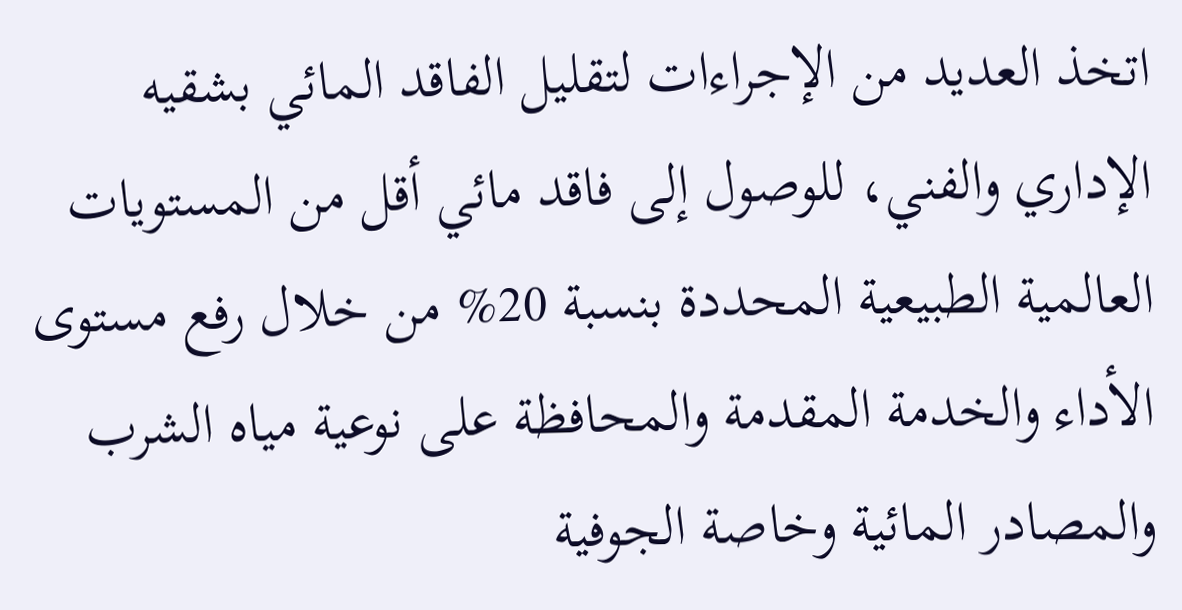اتخذ العديد من الإجراءات لتقليل الفاقد المائي بشقيه الإداري والفني، للوصول إلى فاقد مائي أقل من المستويات العالمية الطبيعية المحددة بنسبة 20% من خلال رفع مستوى الأداء والخدمة المقدمة والمحافظة على نوعية مياه الشرب والمصادر المائية وخاصة الجوفية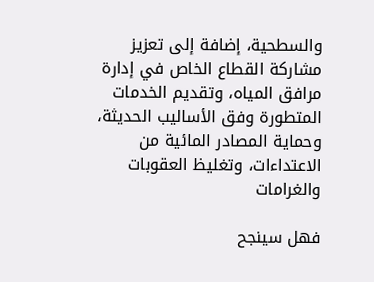والسطحية، إضافة إلى تعزيز مشاركة القطاع الخاص في إدارة مرافق المياه، وتقديم الخدمات المتطورة وفق الأساليب الحديثة، وحماية المصادر المائية من الاعتداءات، وتغليظ العقوبات والغرامات

فهل سينجح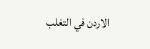الاردن في التغلب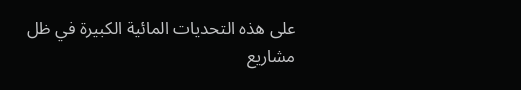على هذه التحديات المائية الكبيرة في ظل مشاريع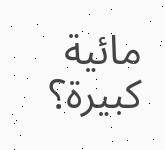مائية كبيرة؟